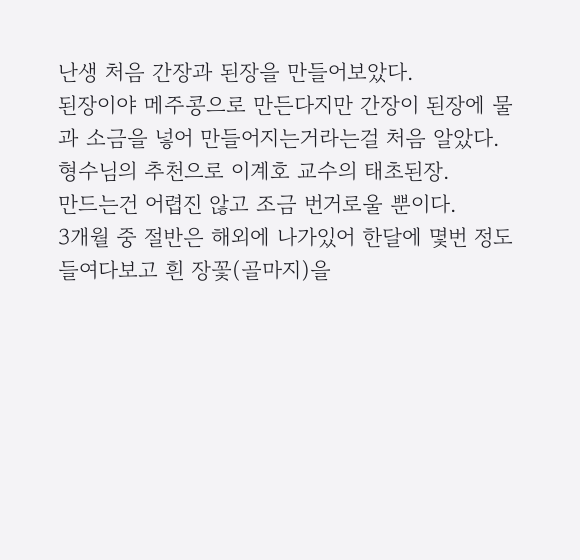난생 처음 간장과 된장을 만들어보았다.
된장이야 메주콩으로 만든다지만 간장이 된장에 물과 소금을 넣어 만들어지는거라는걸 처음 알았다.
형수님의 추천으로 이계호 교수의 태초된장.
만드는건 어렵진 않고 조금 번거로울 뿐이다.
3개월 중 절반은 해외에 나가있어 한달에 몇번 정도 들여다보고 흰 장꽃(골마지)을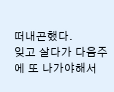떠내곤했다.
잊고 살다가 다음주에 또 나가야해서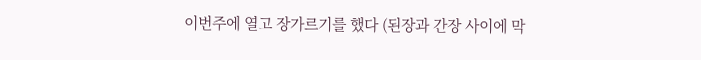이번주에 열고 장가르기를 했다 (된장과 간장 사이에 막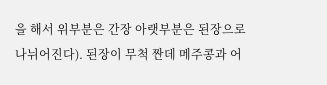을 해서 위부분은 간장 아랫부분은 된장으로 나뉘어진다). 된장이 무척 짠데 메주콩과 어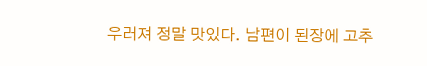우러져 정말 맛있다. 남편이 된장에 고추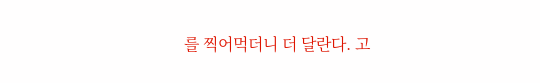를 찍어먹더니 더 달란다. 고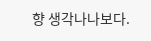향 생각나나보다.